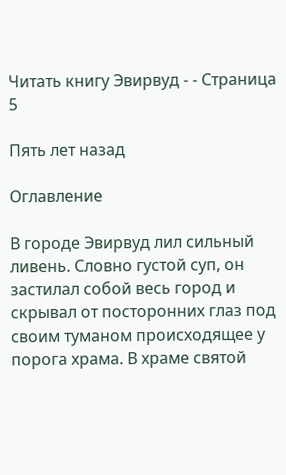Читать книгу Эвирвуд - - Страница 5

Пять лет назад

Оглавление

В городе Эвирвуд лил сильный ливень. Словно густой суп, он застилал собой весь город и скрывал от посторонних глаз под своим туманом происходящее у порога храма. В храме святой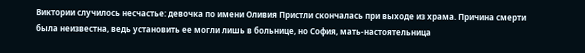Виктории случилось несчастье: девочка по имени Оливия Пристли скончалась при выходе из храма. Причина смерти была неизвестна, ведь установить ее могли лишь в больнице, но София, мать-настоятельница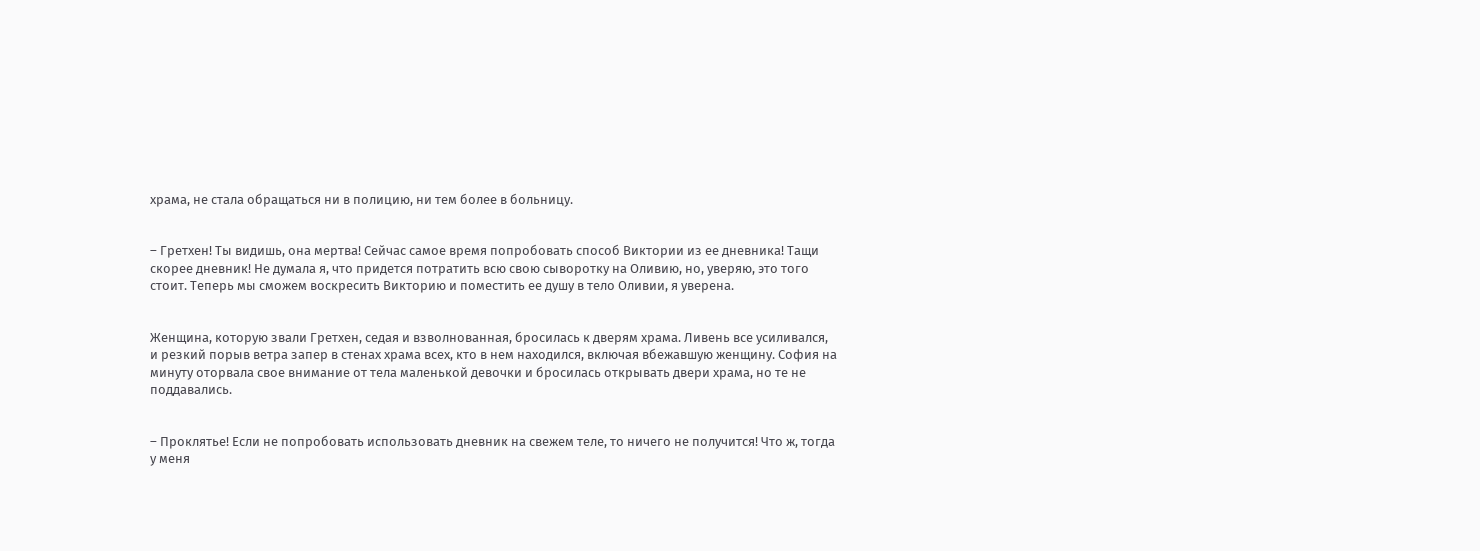храма, не стала обращаться ни в полицию, ни тем более в больницу.


– Гретхен! Ты видишь, она мертва! Сейчас самое время попробовать способ Виктории из ее дневника! Тащи скорее дневник! Не думала я, что придется потратить всю свою сыворотку на Оливию, но, уверяю, это того стоит. Теперь мы сможем воскресить Викторию и поместить ее душу в тело Оливии, я уверена.


Женщина, которую звали Гретхен, седая и взволнованная, бросилась к дверям храма. Ливень все усиливался, и резкий порыв ветра запер в стенах храма всех, кто в нем находился, включая вбежавшую женщину. София на минуту оторвала свое внимание от тела маленькой девочки и бросилась открывать двери храма, но те не поддавались.


– Проклятье! Если не попробовать использовать дневник на свежем теле, то ничего не получится! Что ж, тогда у меня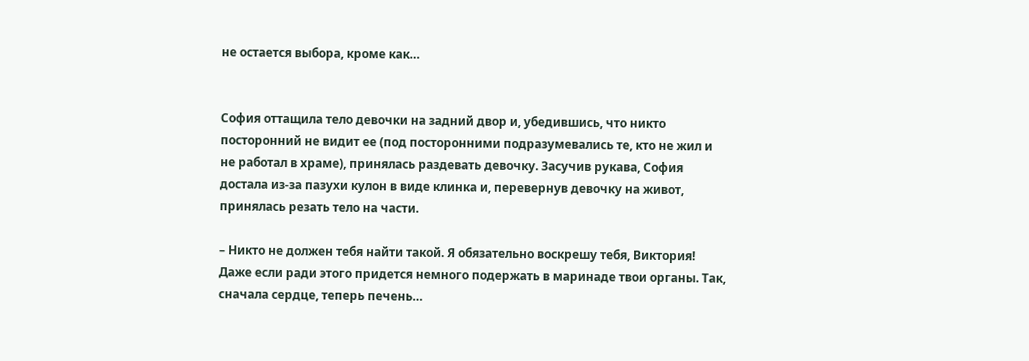не остается выбора, кроме как…


София оттащила тело девочки на задний двор и, убедившись, что никто посторонний не видит ее (под посторонними подразумевались те, кто не жил и не работал в храме), принялась раздевать девочку. Засучив рукава, София достала из-за пазухи кулон в виде клинка и, перевернув девочку на живот, принялась резать тело на части.

– Никто не должен тебя найти такой. Я обязательно воскрешу тебя, Виктория! Даже если ради этого придется немного подержать в маринаде твои органы. Так, сначала сердце, теперь печень…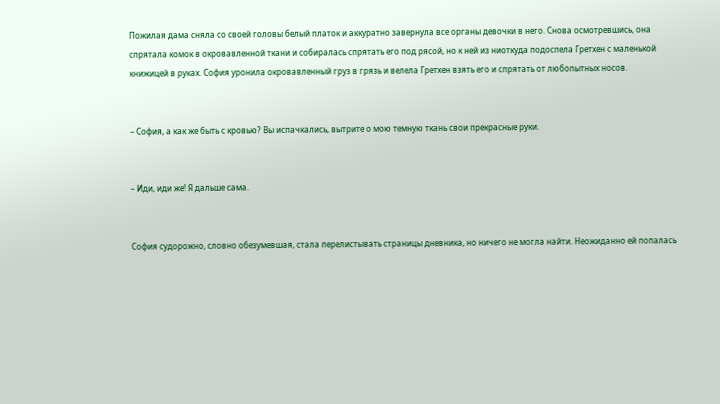Пожилая дама сняла со своей головы белый платок и аккуратно завернула все органы девочки в него. Снова осмотревшись, она спрятала комок в окровавленной ткани и собиралась спрятать его под рясой, но к ней из ниоткуда подоспела Гретхен с маленькой книжицей в руках. София уронила окровавленный груз в грязь и велела Гретхен взять его и спрятать от любопытных носов.


– София, а как же быть с кровью? Вы испачкались, вытрите о мою темную ткань свои прекрасные руки.


– Иди, иди же! Я дальше сама.


София судорожно, словно обезумевшая, стала перелистывать страницы дневника, но ничего не могла найти. Неожиданно ей попалась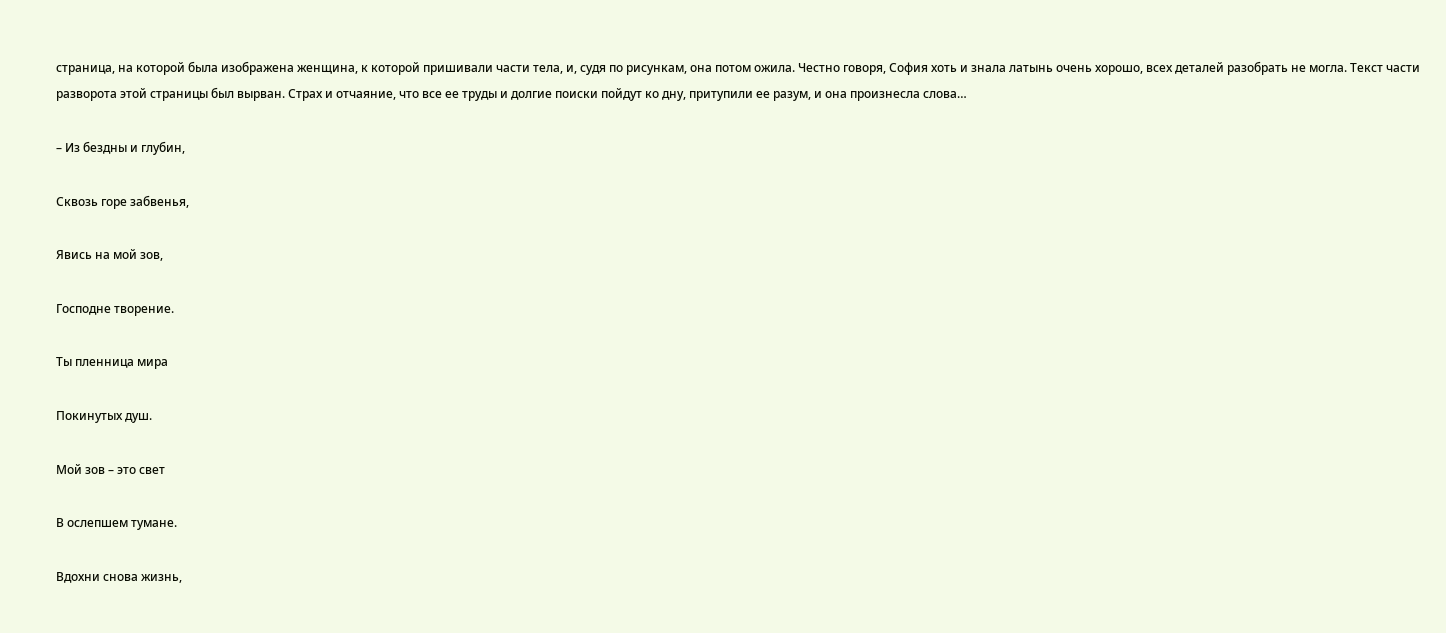страница, на которой была изображена женщина, к которой пришивали части тела, и, судя по рисункам, она потом ожила. Честно говоря, София хоть и знала латынь очень хорошо, всех деталей разобрать не могла. Текст части разворота этой страницы был вырван. Страх и отчаяние, что все ее труды и долгие поиски пойдут ко дну, притупили ее разум, и она произнесла слова…

– Из бездны и глубин,

Сквозь горе забвенья,

Явись на мой зов,

Господне творение.

Ты пленница мира

Покинутых душ.

Мой зов – это свет

В ослепшем тумане.

Вдохни снова жизнь,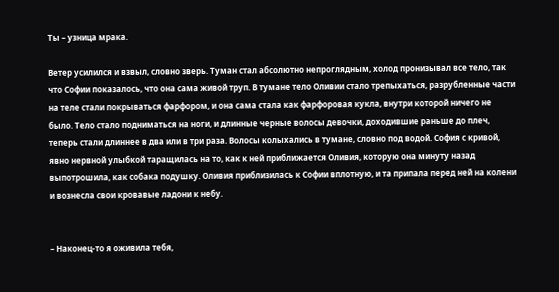Ты – узница мрака.

Ветер усилился и взвыл, словно зверь. Туман стал абсолютно непроглядным, холод пронизывал все тело, так что Софии показалось, что она сама живой труп. В тумане тело Оливии стало трепыхаться, разрубленные части на теле стали покрываться фарфором, и она сама стала как фарфоровая кукла, внутри которой ничего не было. Тело стало подниматься на ноги, и длинные черные волосы девочки, доходившие раньше до плеч, теперь стали длиннее в два или в три раза. Волосы колыхались в тумане, словно под водой. София с кривой, явно нервной улыбкой таращилась на то, как к ней приближается Оливия, которую она минуту назад выпотрошила, как собака подушку. Оливия приблизилась к Софии вплотную, и та припала перед ней на колени и вознесла свои кровавые ладони к небу.


– Наконец-то я оживила тебя,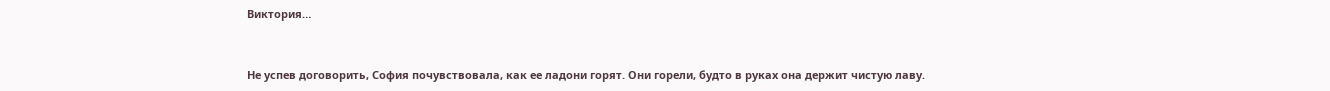Виктория…


Не успев договорить, София почувствовала, как ее ладони горят. Они горели, будто в руках она держит чистую лаву.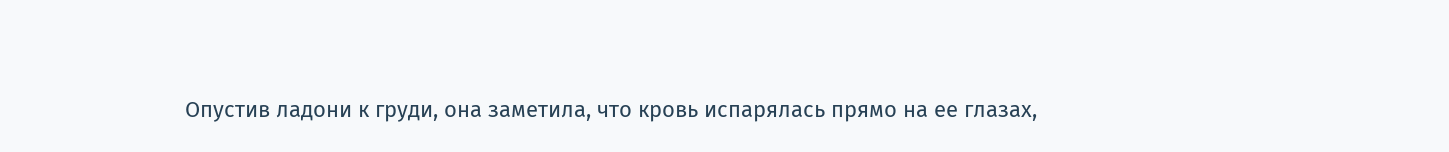Опустив ладони к груди, она заметила, что кровь испарялась прямо на ее глазах,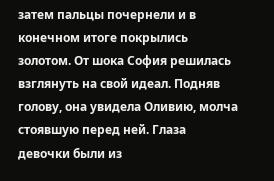затем пальцы почернели и в конечном итоге покрылись золотом. От шока София решилась взглянуть на свой идеал. Подняв голову, она увидела Оливию, молча стоявшую перед ней. Глаза девочки были из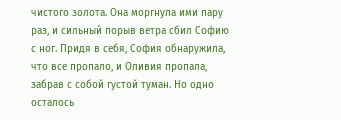чистого золота. Она моргнула ими пару раз, и сильный порыв ветра сбил Софию с ног. Придя в себя, София обнаружила, что все пропало, и Оливия пропала, забрав с собой густой туман. Но одно осталось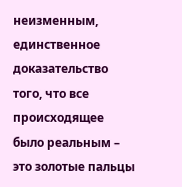неизменным, единственное доказательство того, что все происходящее было реальным – это золотые пальцы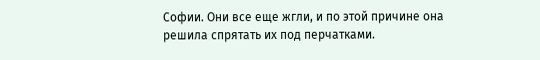Софии. Они все еще жгли, и по этой причине она решила спрятать их под перчатками.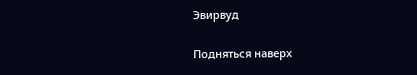Эвирвуд

Подняться наверх